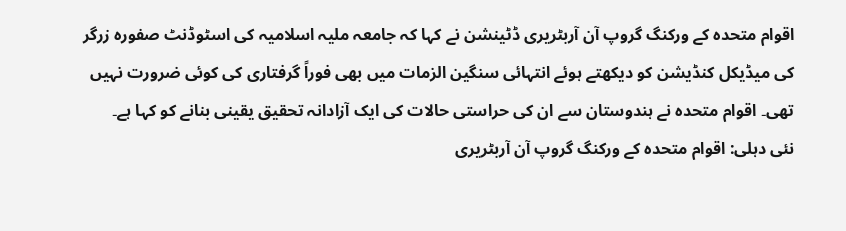اقوام متحدہ کے ورکنگ گروپ آن آربٹریری ڈٹینشن نے کہا کہ جامعہ ملیہ اسلامیہ کی اسٹوڈنٹ صفورہ زرگر کی میڈیکل کنڈیشن کو دیکھتے ہوئے انتہائی سنگین الزمات میں بھی فوراً گرفتاری کی کوئی ضرورت نہیں تھی۔ اقوام متحدہ نے ہندوستان سے ان کی حراستی حالات کی ایک آزادانہ تحقیق یقینی بنانے کو کہا ہے۔
نئی دہلی: اقوام متحدہ کے ورکنگ گروپ آن آربٹریری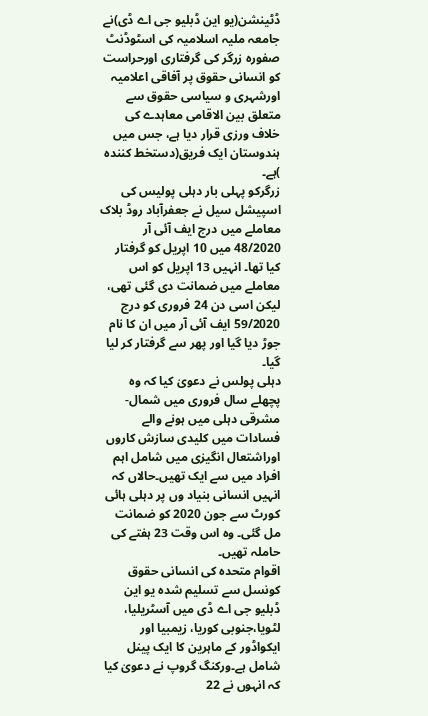ڈٹینشن(یو این ڈبلیو جی اے ڈی)نے جامعہ ملیہ اسلامیہ کی اسٹوڈنٹ صفورہ زرگر کی گرفتاری اورحراست کو انسانی حقوق پر آفاقی اعلامیہ اورشہری و سیاسی حقوق سے متعلق بین الاقامی معاہدے کی خلاف ورزی قرار دیا ہے، جس میں ہندوستان ایک فریق(دستخط کنندہ )ہے۔
زرگرکو پہلی بار دہلی پولیس کی اسپیشل سیل نے جعفرآباد روڈ بلاک معاملے میں درج ایف آئی آر 48/2020 میں 10 اپریل کو گرفتار کیا تھا۔ انہیں 13 اپریل کو اس معاملے میں ضمانت دی گئی تھی، لیکن اسی دن 24 فروری کو درج 59/2020 ایف آئی آر میں ان کا نام جوڑ دیا گیا اور پھر سے گرفتار کر لیا گیا۔
دہلی پولس نے دعویٰ کیا کہ وہ پچھلے سال فروری میں شمال-مشرقی دہلی میں ہونے والے فسادات میں کلیدی سازش کاروں اوراشتعال انگیزی میں شامل اہم افراد میں سے ایک تھیں۔حالاں کہ انہیں انسانی بنیاد وں پر دہلی ہائی کورٹ سے جون 2020 کو ضمانت مل گئی۔ وہ اس وقت 23 ہفتے کی حاملہ تھیں۔
اقوام متحدہ کی انسانی حقوق کونسل سے تسلیم شدہ یو این ڈبلیو جی اے ڈی میں آسٹریلیا، لٹویا،جنوبی کوریا، زیمبیا اور ایکواڈور کے ماہرین کا ایک پینل شامل ہے۔ورکنگ گروپ نے دعویٰ کیا کہ انہوں نے 22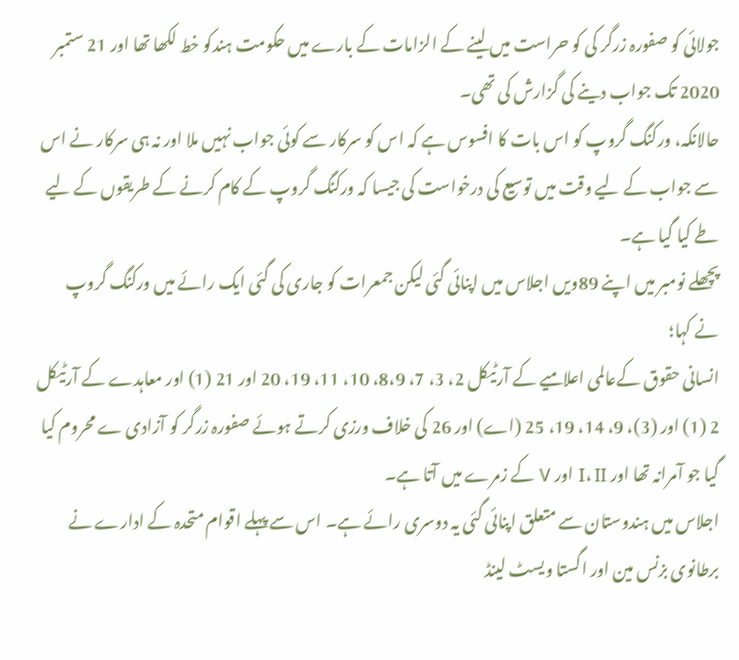جولائی کو صفورہ زرگر کی کو حراست میں لینے کے الزامات کے بارے میں حکومت ہندکو خط لکھا تھا اور 21 ستمبر 2020 تک جواب دینے کی گزارش کی تھی۔
حالانکہ، ورکنگ گروپ کو اس بات کا افسوس ہے کہ اس کو سرکار سے کوئی جواب نہیں ملا اور نہ ہی سرکار نے اس سے جواب کے لیے وقت میں توسیع کی درخواست کی جیسا کہ ورکنگ گروپ کے کام کرنے کے طریقوں کے لیے طے کیا گیا ہے۔
پچھلے نومبر میں اپنے 89ویں اجلاس میں اپنائی گئی لیکن جمعرات کو جاری کی گئی ایک رائے میں ورکنگ گروپ نے کہا؛
انسانی حقوق کےعالمی اعلامیے کے آرٹیکل 2، 3، 7، 8،9، 10، 11، 19، 20 اور 21 (1) اور معاہدے کے آرٹیکل 2 (1) اور (3)، 9، 14، 19، 25 (اے) اور 26 کی خلاف ورزی کرتے ہوئے صفورہ زرگر کو آزادی ے محروم کیا گیا جو آمرانہ تھا اور I، II اور V کے زمرے میں آتا ہے۔
اجلاس میں ہندوستان سے متعلق اپنائی گئی یہ دوسری رائے ہے۔ اس سے پہلے اقوام متحدہ کے ادارے نے برطانوی بزنس مین اور اگستا ویسٹ لینڈ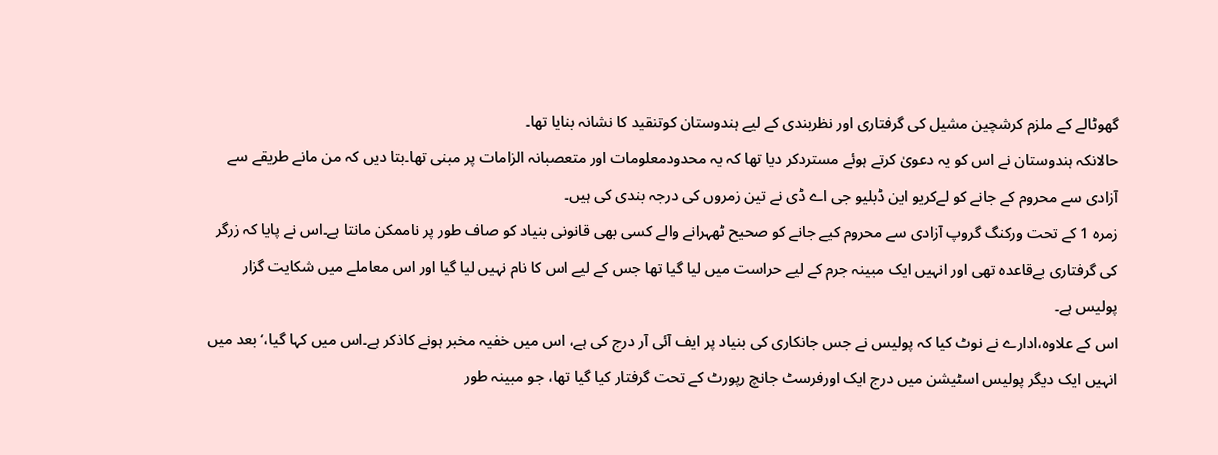گھوٹالے کے ملزم کرشچین مشیل کی گرفتاری اور نظربندی کے لیے ہندوستان کوتنقید کا نشانہ بنایا تھا۔
حالانکہ ہندوستان نے اس کو یہ دعویٰ کرتے ہوئے مستردکر دیا تھا کہ یہ محدودمعلومات اور متعصبانہ الزامات پر مبنی تھا۔بتا دیں کہ من مانے طریقے سے آزادی سے محروم کے جانے کو لےکریو این ڈبلیو جی اے ڈی نے تین زمروں کی درجہ بندی کی ہیں۔
زمرہ 1 کے تحت ورکنگ گروپ آزادی سے محروم کیے جانے کو صحیح ٹھہرانے والے کسی بھی قانونی بنیاد کو صاف طور پر ناممکن مانتا ہے۔اس نے پایا کہ زرگر کی گرفتاری بےقاعدہ تھی اور انہیں ایک مبینہ جرم کے لیے حراست میں لیا گیا تھا جس کے لیے اس کا نام نہیں لیا گیا اور اس معاملے میں شکایت گزار پولیس ہے۔
اس کے علاوہ،ادارے نے نوٹ کیا کہ پولیس نے جس جانکاری کی بنیاد پر ایف آئی آر درج کی ہے، اس میں خفیہ مخبر ہونے کاذکر ہے۔اس میں کہا گیا،‘بعد میں انہیں ایک دیگر پولیس اسٹیشن میں درج ایک اورفرسٹ جانچ رپورٹ کے تحت گرفتار کیا گیا تھا، جو مبینہ طور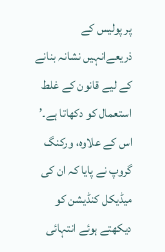پر پولیس کے ذریعےانہیں نشانہ بنانے کے لیے قانون کے غلط استعمال کو دکھاتا ہے۔’
اس کے علاوہ، ورکنگ گروپ نے پایا کہ ان کی میڈیکل کنڈیشن کو دیکھتے ہوئے انتہائی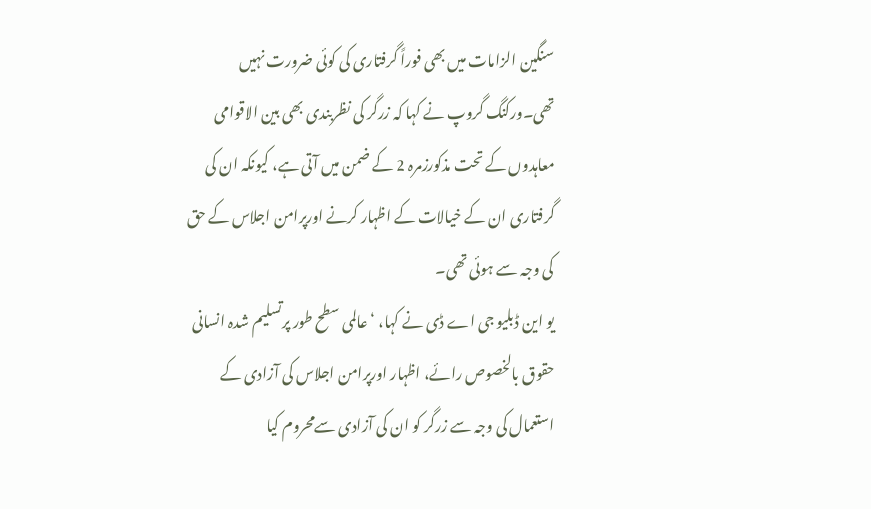سنگین الزامات میں بھی فوراً گرفتاری کی کوئی ضرورت نہیں تھی۔ورکنگ گروپ نے کہا کہ زرگر کی نظربندی بھی بین الاقوامی معاہدوں کے تحت مذکورزمرہ 2 کے ضمن میں آتی ہے، کیونکہ ان کی گرفتاری ان کے خیالات کے اظہار کرنے اورپرامن اجلاس کے حق کی وجہ سے ہوئی تھی۔
یو این ڈبلیو جی اے ڈی نے کہا، ‘عالمی سطح طور پرتسلیم شدہ انسانی حقوق بالخصوص رائے، اظہار اورپرامن اجلاس کی آزادی کے استعمال کی وجہ سے زرگر کو ان کی آزادی سےمحروم کیا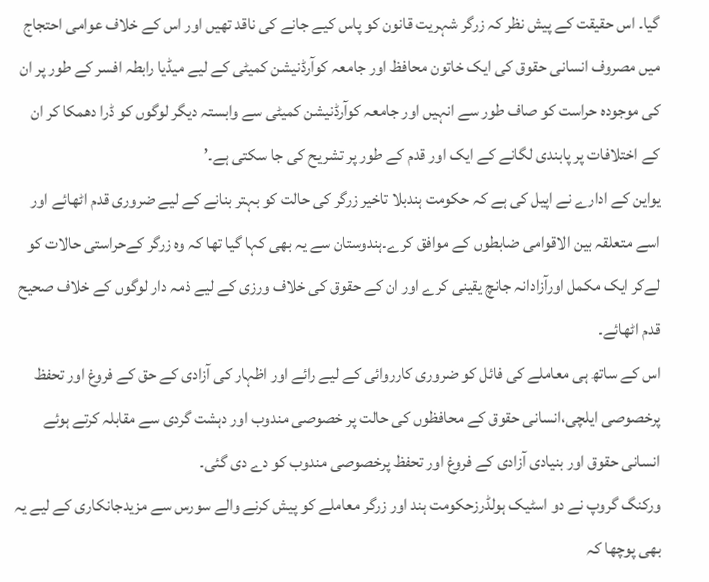گیا۔ اس حقیقت کے پیش نظر کہ زرگر شہریت قانون کو پاس کیے جانے کی ناقد تھیں اور اس کے خلاف عوامی احتجاج میں مصروف انسانی حقوق کی ایک خاتون محافظ اور جامعہ کوآرڈنیشن کمیٹی کے لیے میڈیا رابطہ افسر کے طور پر ان کی موجودہ حراست کو صاف طور سے انہیں اور جامعہ کوآرڈنیشن کمیٹی سے وابستہ دیگر لوگوں کو ڈرا دھمکا کر ان کے اختلافات پر پابندی لگانے کے ایک اور قدم کے طور پر تشریح کی جا سکتی ہے۔’
یواین کے ادارے نے اپیل کی ہے کہ حکومت ہندبلا تاخیر زرگر کی حالت کو بہتر بنانے کے لیے ضروری قدم اٹھائے اور اسے متعلقہ بین الاقوامی ضابطوں کے موافق کرے۔ہندوستان سے یہ بھی کہا گیا تھا کہ وہ زرگر کےحراستی حالات کو لےکر ایک مکمل اورآزادانہ جانچ یقینی کرے اور ان کے حقوق کی خلاف ورزی کے لیے ذمہ دار لوگوں کے خلاف صحیح قدم اٹھائے۔
اس کے ساتھ ہی معاملے کی فائل کو ضروری کارروائی کے لیے رائے اور اظہار کی آزادی کے حق کے فروغ اور تحفظ پرخصوصی ایلچی،انسانی حقوق کے محافظوں کی حالت پر خصوصی مندوب اور دہشت گردی سے مقابلہ کرتے ہوئے انسانی حقوق اور بنیادی آزادی کے فروغ اور تحفظ پرخصوصی مندوب کو دے دی گئی۔
ورکنگ گروپ نے دو اسٹیک ہولڈرزحکومت ہند اور زرگر معاملے کو پیش کرنے والے سورس سے مزیدجانکاری کے لیے یہ بھی پوچھا کہ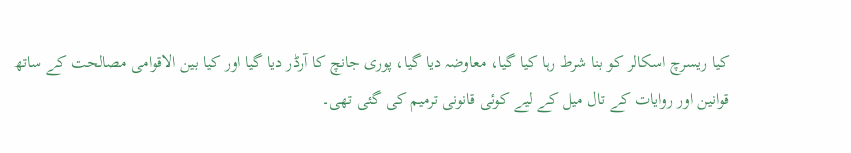کیا ریسرچ اسکالر کو بنا شرط رہا کیا گیا، معاوضہ دیا گیا، پوری جانچ کا آرڈر دیا گیا اور کیا بین الاقوامی مصالحت کے ساتھ قوانین اور روایات کے تال میل کے لیے کوئی قانونی ترمیم کی گئی تھی۔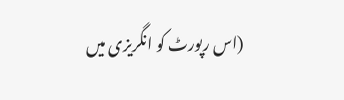(اس رپورٹ کو انگریزی میں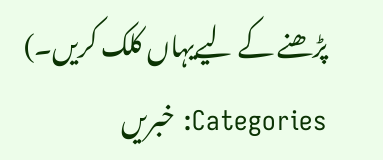پڑھنے کے لیےیہاں کلک کریں۔)
Categories: خبریں